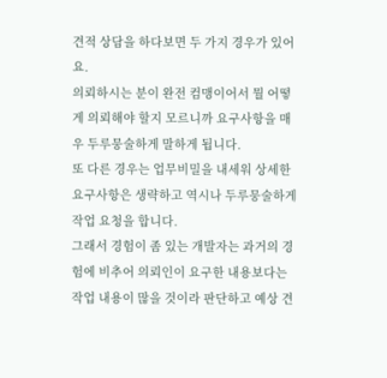견적 상담을 하다보면 두 가지 경우가 있어요.
의뢰하시는 분이 완전 컴맹이어서 뭘 어떻게 의뢰해야 할지 모르니까 요구사항을 매우 두루뭉술하게 말하게 됩니다.
또 다른 경우는 업무비밀을 내세워 상세한 요구사항은 생략하고 역시나 두루뭉술하게 작업 요청을 합니다.
그래서 경험이 좀 있는 개발자는 과거의 경험에 비추어 의뢰인이 요구한 내용보다는 작업 내용이 많을 것이라 판단하고 예상 견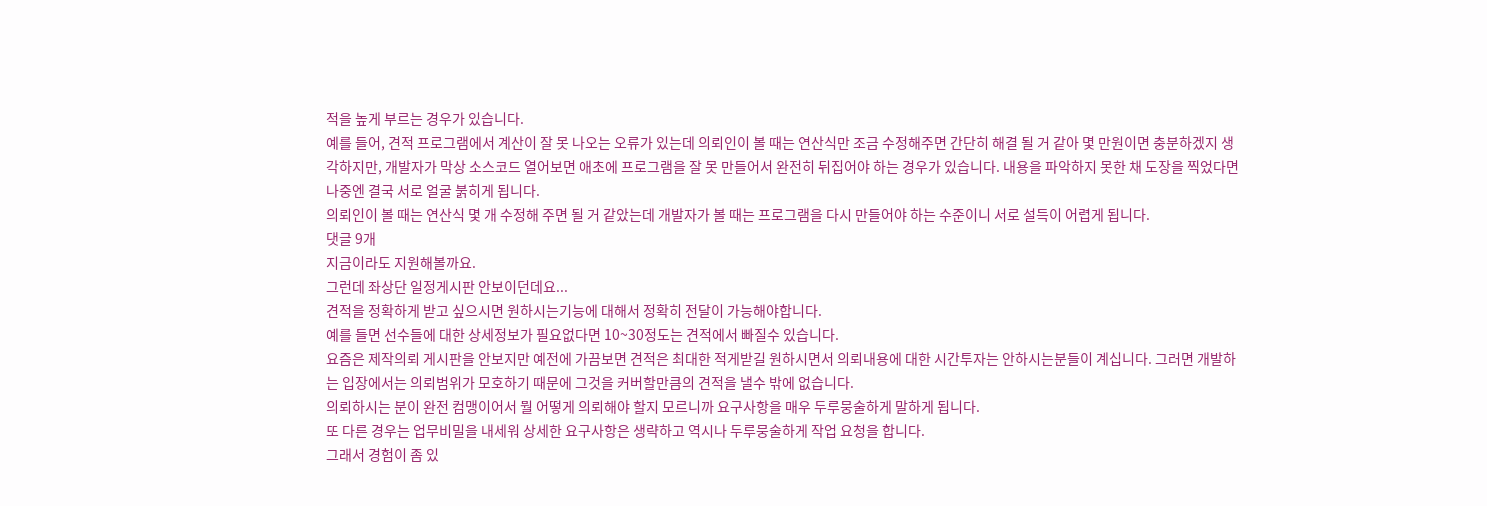적을 높게 부르는 경우가 있습니다.
예를 들어, 견적 프로그램에서 계산이 잘 못 나오는 오류가 있는데 의뢰인이 볼 때는 연산식만 조금 수정해주면 간단히 해결 될 거 같아 몇 만원이면 충분하겠지 생각하지만, 개발자가 막상 소스코드 열어보면 애초에 프로그램을 잘 못 만들어서 완전히 뒤집어야 하는 경우가 있습니다. 내용을 파악하지 못한 채 도장을 찍었다면 나중엔 결국 서로 얼굴 붉히게 됩니다.
의뢰인이 볼 때는 연산식 몇 개 수정해 주면 될 거 같았는데 개발자가 볼 때는 프로그램을 다시 만들어야 하는 수준이니 서로 설득이 어렵게 됩니다.
댓글 9개
지금이라도 지원해볼까요.
그런데 좌상단 일정게시판 안보이던데요...
견적을 정확하게 받고 싶으시면 원하시는기능에 대해서 정확히 전달이 가능해야합니다.
예를 들면 선수들에 대한 상세정보가 필요없다면 10~30정도는 견적에서 빠질수 있습니다.
요즘은 제작의뢰 게시판을 안보지만 예전에 가끔보면 견적은 최대한 적게받길 원하시면서 의뢰내용에 대한 시간투자는 안하시는분들이 계십니다. 그러면 개발하는 입장에서는 의뢰범위가 모호하기 때문에 그것을 커버할만큼의 견적을 낼수 밖에 없습니다.
의뢰하시는 분이 완전 컴맹이어서 뭘 어떻게 의뢰해야 할지 모르니까 요구사항을 매우 두루뭉술하게 말하게 됩니다.
또 다른 경우는 업무비밀을 내세워 상세한 요구사항은 생략하고 역시나 두루뭉술하게 작업 요청을 합니다.
그래서 경험이 좀 있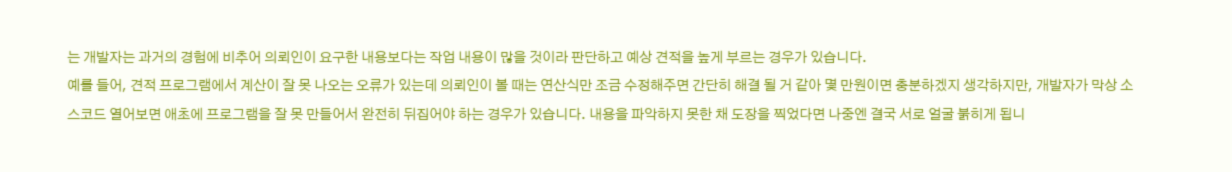는 개발자는 과거의 경험에 비추어 의뢰인이 요구한 내용보다는 작업 내용이 많을 것이라 판단하고 예상 견적을 높게 부르는 경우가 있습니다.
예를 들어, 견적 프로그램에서 계산이 잘 못 나오는 오류가 있는데 의뢰인이 볼 때는 연산식만 조금 수정해주면 간단히 해결 될 거 같아 몇 만원이면 충분하겠지 생각하지만, 개발자가 막상 소스코드 열어보면 애초에 프로그램을 잘 못 만들어서 완전히 뒤집어야 하는 경우가 있습니다. 내용을 파악하지 못한 채 도장을 찍었다면 나중엔 결국 서로 얼굴 붉히게 됩니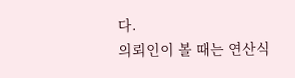다.
의뢰인이 볼 때는 연산식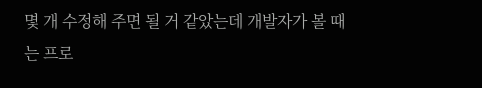몇 개 수정해 주면 될 거 같았는데 개발자가 볼 때는 프로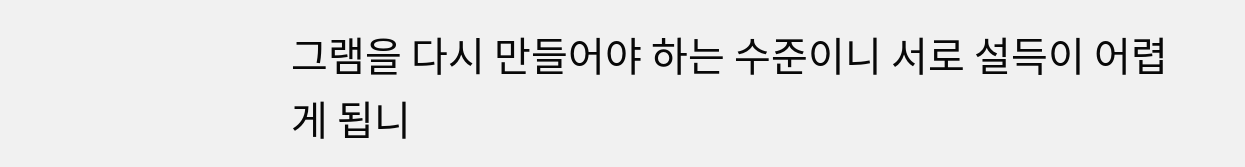그램을 다시 만들어야 하는 수준이니 서로 설득이 어렵게 됩니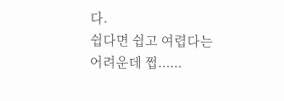다.
쉽다면 쉽고 여렵다는 어려운데 쩝......